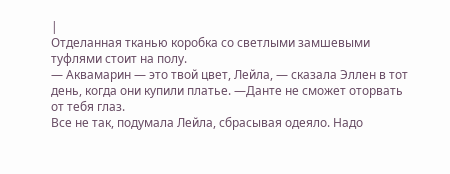|
Отделанная тканью коробка со светлыми замшевыми туфлями стоит на полу.
— Аквамарин — это твой цвет, Лейла, — сказала Эллен в тот день, когда они купили платье. —Данте не сможет оторвать от тебя глаз.
Все не так, подумала Лейла, сбрасывая одеяло. Надо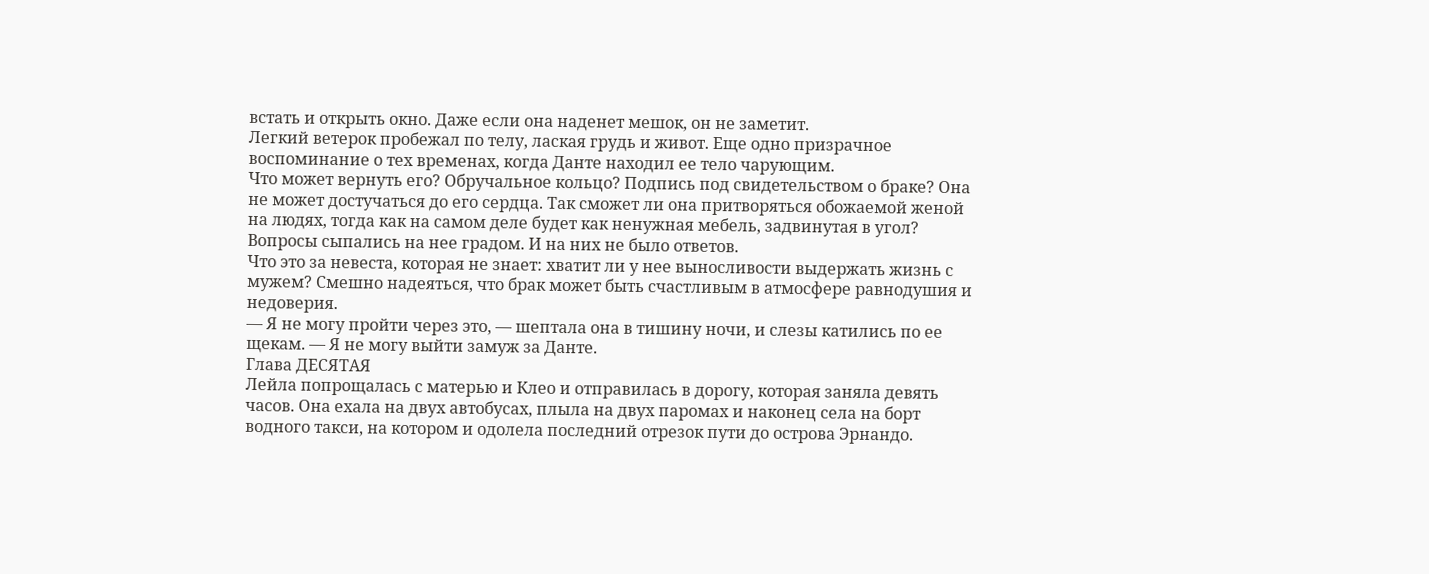встать и открыть окно. Даже если она наденет мешок, он не заметит.
Легкий ветерок пробежал по телу, лаская грудь и живот. Еще одно призрачное воспоминание о тех временах, когда Данте находил ее тело чарующим.
Что может вернуть его? Обручальное кольцо? Подпись под свидетельством о браке? Она не может достучаться до его сердца. Так сможет ли она притворяться обожаемой женой на людях, тогда как на самом деле будет как ненужная мебель, задвинутая в угол?
Вопросы сыпались на нее градом. И на них не было ответов.
Что это за невеста, которая не знает: хватит ли у нее выносливости выдержать жизнь с мужем? Смешно надеяться, что брак может быть счастливым в атмосфере равнодушия и недоверия.
— Я не могу пройти через это, — шептала она в тишину ночи, и слезы катились по ее щекам. — Я не могу выйти замуж за Данте.
Глава ДЕСЯТАЯ
Лейла попрощалась с матерью и Клео и отправилась в дорогу, которая заняла девять часов. Она ехала на двух автобусах, плыла на двух паромах и наконец села на борт водного такси, на котором и одолела последний отрезок пути до острова Эрнандо.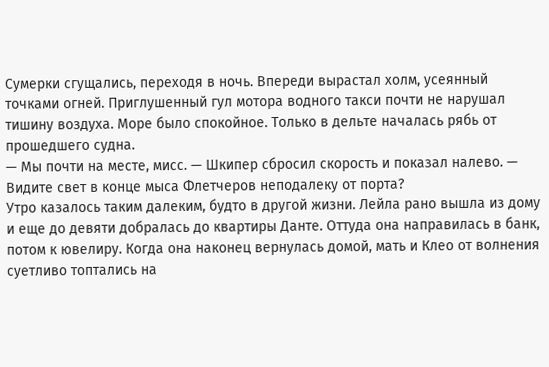Сумерки сгущались, переходя в ночь. Впереди вырастал холм, усеянный точками огней. Приглушенный гул мотора водного такси почти не нарушал тишину воздуха. Море было спокойное. Только в дельте началась рябь от прошедшего судна.
— Мы почти на месте, мисс. — Шкипер сбросил скорость и показал налево. — Видите свет в конце мыса Флетчеров неподалеку от порта?
Утро казалось таким далеким, будто в другой жизни. Лейла рано вышла из дому и еще до девяти добралась до квартиры Данте. Оттуда она направилась в банк, потом к ювелиру. Когда она наконец вернулась домой, мать и Клео от волнения суетливо топтались на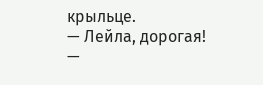крыльце.
— Лейла, дорогая! —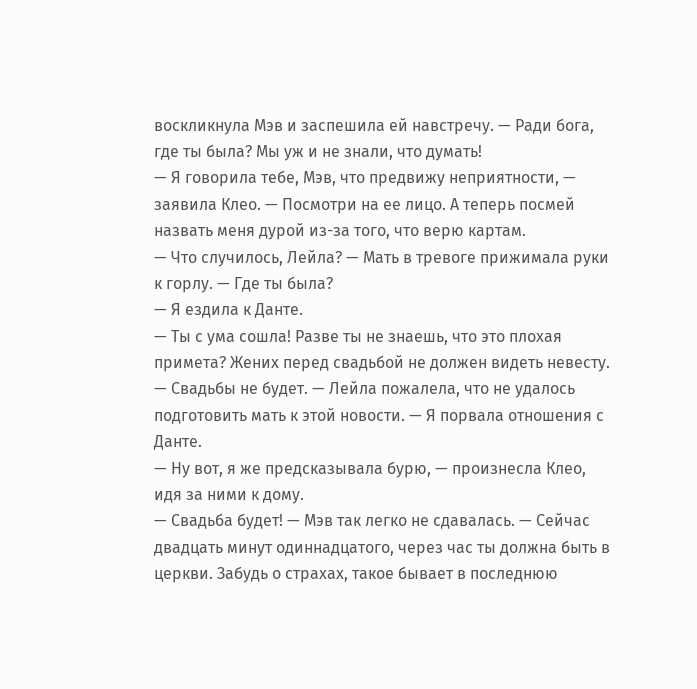воскликнула Мэв и заспешила ей навстречу. — Ради бога, где ты была? Мы уж и не знали, что думать!
— Я говорила тебе, Мэв, что предвижу неприятности, — заявила Клео. — Посмотри на ее лицо. А теперь посмей назвать меня дурой из-за того, что верю картам.
— Что случилось, Лейла? — Мать в тревоге прижимала руки к горлу. — Где ты была?
— Я ездила к Данте.
— Ты с ума сошла! Разве ты не знаешь, что это плохая примета? Жених перед свадьбой не должен видеть невесту.
— Свадьбы не будет. — Лейла пожалела, что не удалось подготовить мать к этой новости. — Я порвала отношения с Данте.
— Ну вот, я же предсказывала бурю, — произнесла Клео, идя за ними к дому.
— Свадьба будет! — Мэв так легко не сдавалась. — Сейчас двадцать минут одиннадцатого, через час ты должна быть в церкви. Забудь о страхах, такое бывает в последнюю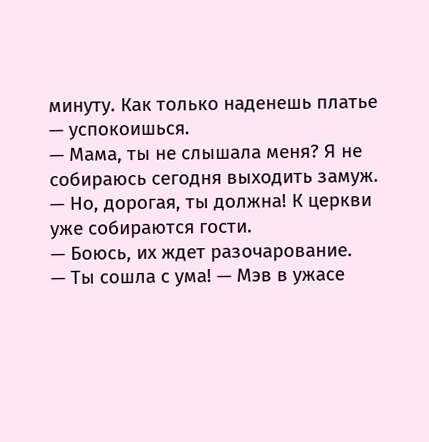минуту. Как только наденешь платье — успокоишься.
— Мама, ты не слышала меня? Я не собираюсь сегодня выходить замуж.
— Но, дорогая, ты должна! К церкви уже собираются гости.
— Боюсь, их ждет разочарование.
— Ты сошла с ума! — Мэв в ужасе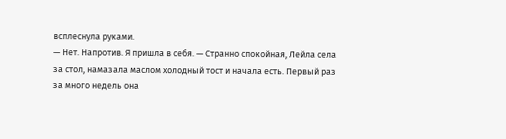всплеснула руками.
— Нет. Напротив. Я пришла в себя. — Странно спокойная, Лейла села за стол, намазала маслом холодный тост и начала есть. Первый раз за много недель она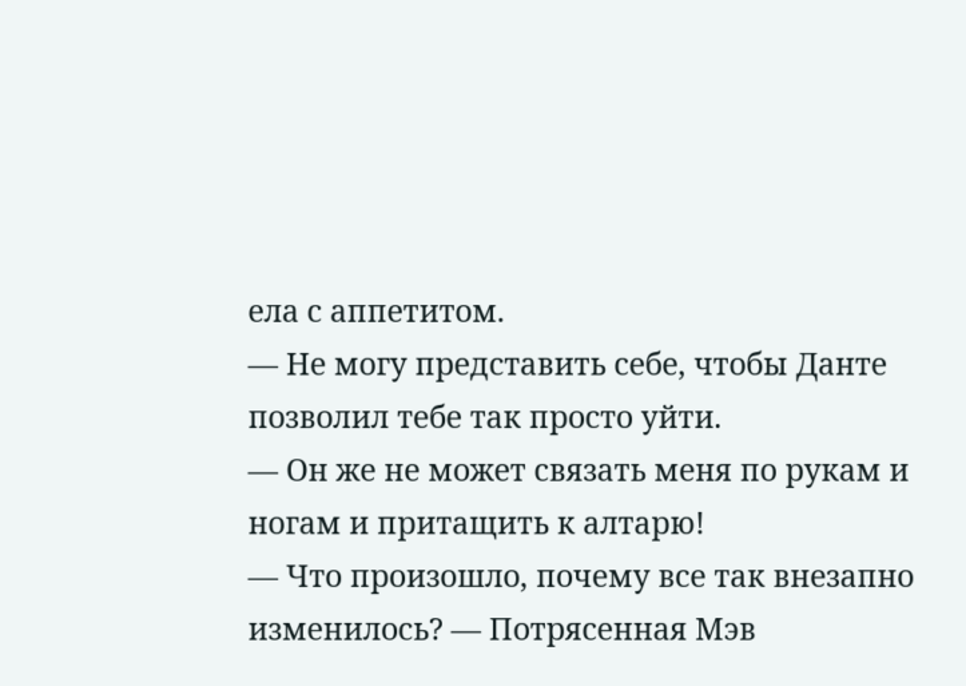ела с аппетитом.
— Не могу представить себе, чтобы Данте позволил тебе так просто уйти.
— Он же не может связать меня по рукам и ногам и притащить к алтарю!
— Что произошло, почему все так внезапно изменилось? — Потрясенная Мэв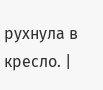рухнула в кресло. |